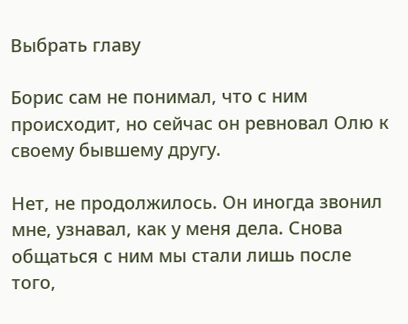Выбрать главу

Борис сам не понимал, что с ним происходит, но сейчас он ревновал Олю к своему бывшему другу.

Нет, не продолжилось. Он иногда звонил мне, узнавал, как у меня дела. Снова общаться с ним мы стали лишь после того,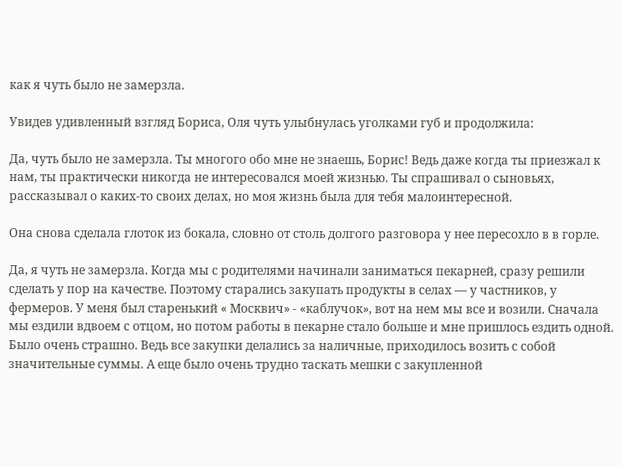как я чуть было не замерзла.

Увидев удивленный взгляд Бориса, Оля чуть улыбнулась уголками губ и продолжила:

Да, чуть было не замерзла. Ты многого обо мне не знаешь, Борис! Ведь даже когда ты приезжал к нам, ты практически никогда не интересовался моей жизнью. Ты спрашивал о сыновьях, рассказывал о каких-то своих делах, но моя жизнь была для тебя малоинтересной.

Она снова сделала глоток из бокала, словно от столь долгого разговора у нее пересохло в в горле.

Да, я чуть не замерзла. Когда мы с родителями начинали заниматься пекарней, сразу решили сделать у пор на качестве. Поэтому старались закупать продукты в селах — у частников, у фермеров. У меня был старенький « Москвич» - «каблучок», вот на нем мы все и возили. Сначала мы ездили вдвоем с отцом, но потом работы в пекарне стало больше и мне пришлось ездить одной. Было очень страшно. Ведь все закупки делались за наличные, приходилось возить с собой значительные суммы. А еще было очень трудно таскать мешки с закупленной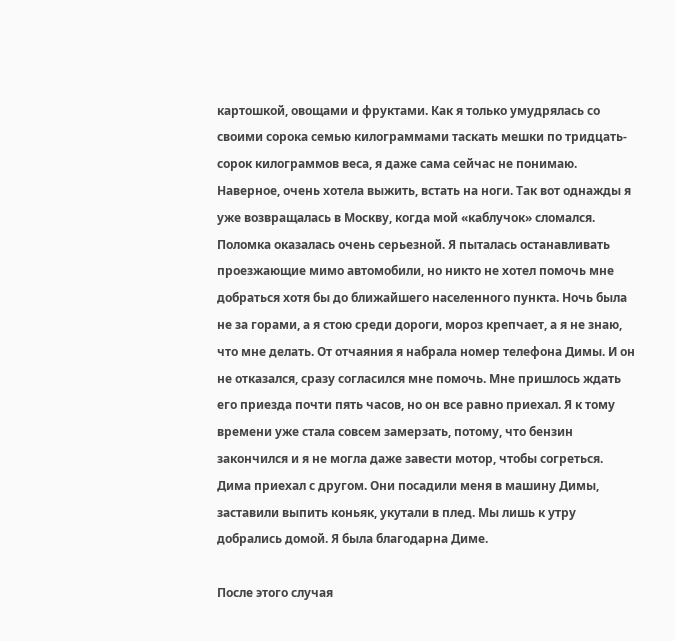картошкой, овощами и фруктами. Как я только умудрялась со своими сорока семью килограммами таскать мешки по тридцать-сорок килограммов веса, я даже сама сейчас не понимаю. Наверное, очень хотела выжить, встать на ноги. Так вот однажды я уже возвращалась в Москву, когда мой «каблучок» сломался. Поломка оказалась очень серьезной. Я пыталась останавливать проезжающие мимо автомобили, но никто не хотел помочь мне добраться хотя бы до ближайшего населенного пункта. Ночь была не за горами, а я стою среди дороги, мороз крепчает, а я не знаю, что мне делать. От отчаяния я набрала номер телефона Димы. И он не отказался, сразу согласился мне помочь. Мне пришлось ждать его приезда почти пять часов, но он все равно приехал. Я к тому времени уже стала совсем замерзать, потому, что бензин закончился и я не могла даже завести мотор, чтобы согреться. Дима приехал с другом. Они посадили меня в машину Димы, заставили выпить коньяк, укутали в плед. Мы лишь к утру добрались домой. Я была благодарна Диме.

После этого случая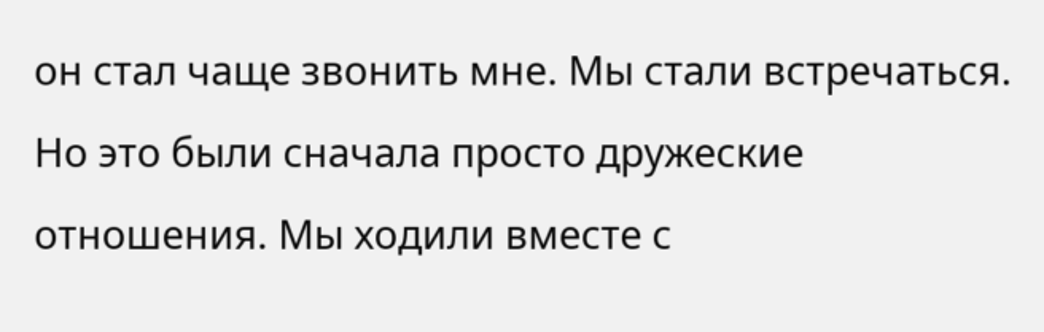он стал чаще звонить мне. Мы стали встречаться. Но это были сначала просто дружеские отношения. Мы ходили вместе с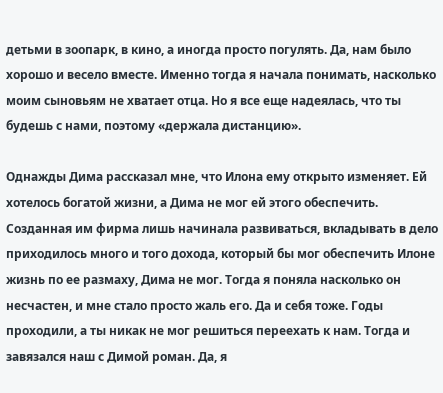детьми в зоопарк, в кино, а иногда просто погулять. Да, нам было хорошо и весело вместе. Именно тогда я начала понимать, насколько моим сыновьям не хватает отца. Но я все еще надеялась, что ты будешь с нами, поэтому «держала дистанцию».

Однажды Дима рассказал мне, что Илона ему открыто изменяет. Ей хотелось богатой жизни, а Дима не мог ей этого обеспечить. Созданная им фирма лишь начинала развиваться, вкладывать в дело приходилось много и того дохода, который бы мог обеспечить Илоне жизнь по ее размаху, Дима не мог. Тогда я поняла насколько он несчастен, и мне стало просто жаль его. Да и себя тоже. Годы проходили, а ты никак не мог решиться переехать к нам. Тогда и завязался наш с Димой роман. Да, я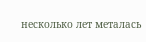несколько лет металась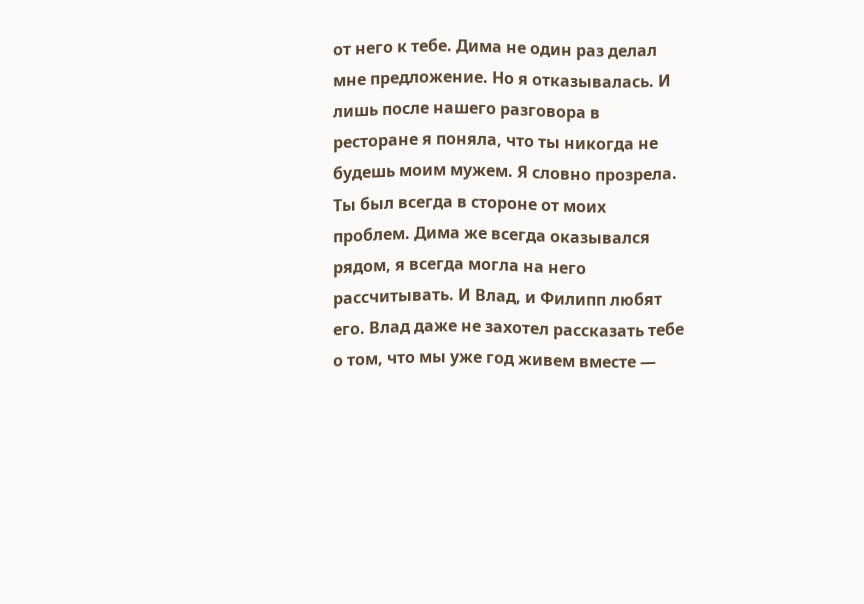от него к тебе. Дима не один раз делал мне предложение. Но я отказывалась. И лишь после нашего разговора в ресторане я поняла, что ты никогда не будешь моим мужем. Я словно прозрела. Ты был всегда в стороне от моих проблем. Дима же всегда оказывался рядом, я всегда могла на него рассчитывать. И Влад, и Филипп любят его. Влад даже не захотел рассказать тебе о том, что мы уже год живем вместе —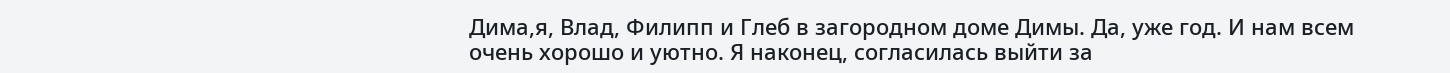Дима,я, Влад, Филипп и Глеб в загородном доме Димы. Да, уже год. И нам всем очень хорошо и уютно. Я наконец, согласилась выйти за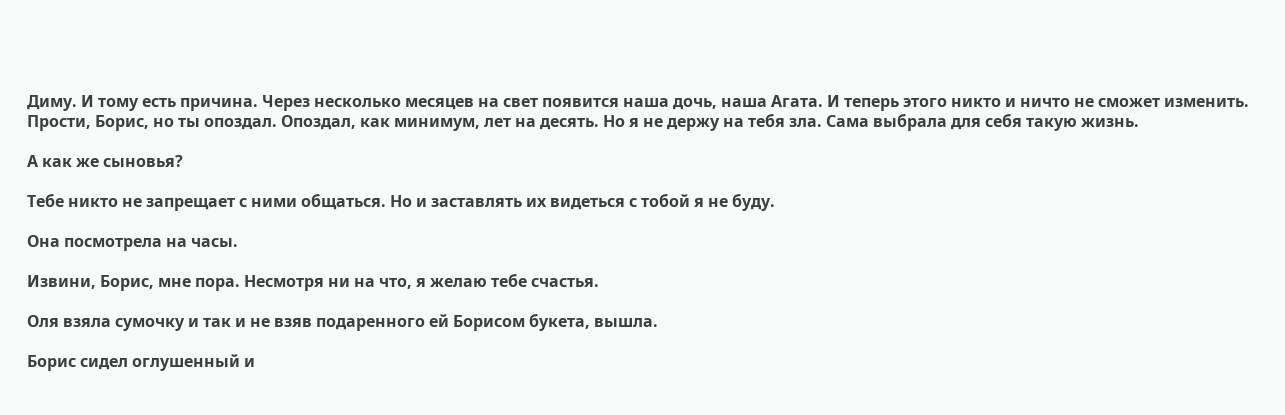Диму. И тому есть причина. Через несколько месяцев на свет появится наша дочь, наша Агата. И теперь этого никто и ничто не сможет изменить. Прости, Борис, но ты опоздал. Опоздал, как минимум, лет на десять. Но я не держу на тебя зла. Сама выбрала для себя такую жизнь.

А как же сыновья?

Тебе никто не запрещает с ними общаться. Но и заставлять их видеться с тобой я не буду.

Она посмотрела на часы.

Извини, Борис, мне пора. Несмотря ни на что, я желаю тебе счастья.

Оля взяла сумочку и так и не взяв подаренного ей Борисом букета, вышла.

Борис сидел оглушенный и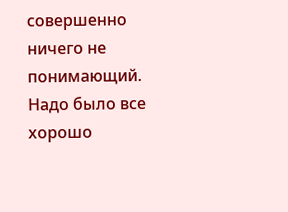совершенно ничего не понимающий. Надо было все хорошо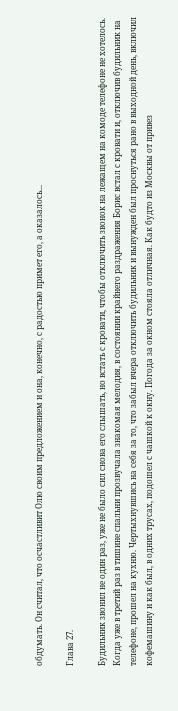обдумать. Он считал, что осчастливит Олю своим предложением и она, конечно, с радостью примет его, а оказалось...

Глава 27.

Будильник звонил не один раз, уже не было сил снова его слышать, но встать с кровати, чтобы отключить звонок на лежащем на комоде телефоне не хотелось. Когда уже в третий раз в тишине спальни прозвучала знакомая мелодия, в состоянии крайнего раздражения Борис встал с кровати и, отключив будильник на телефоне, прошел на кухню. Чертыхнувшись на себя за то, что забыл вчера отключить будильник и вынужден был проснуться рано в выходной день, включил кофемашину и как был, в одних трусах, подошел с чашкой к окну. Погода за окном стояла отличная. Как будто из Москвы от привез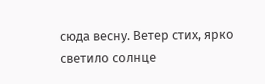сюда весну. Ветер стих, ярко светило солнце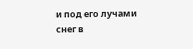и под его лучами снег в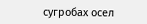сугробах осел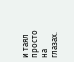и таял просто на глазах.